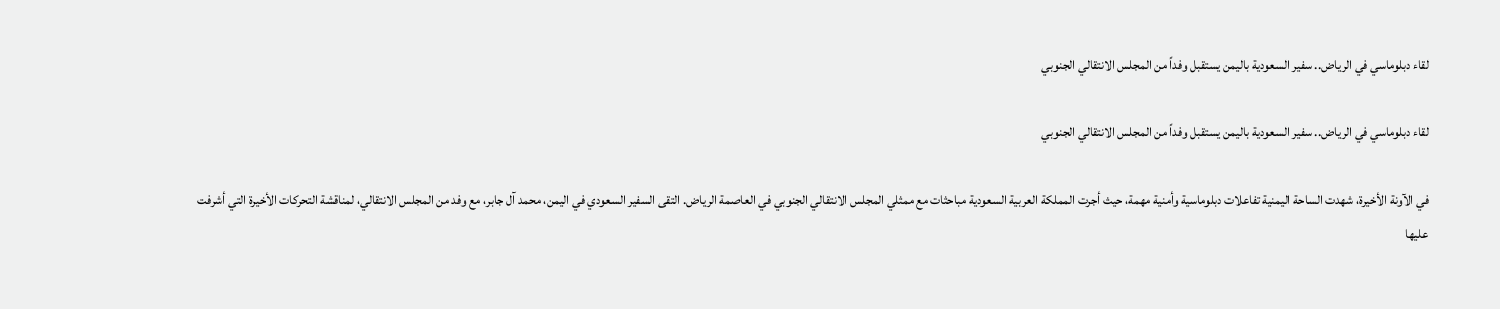لقاء دبلوماسي في الرياض.. سفير السعودية باليمن يستقبل وفداً من المجلس الانتقالي الجنوبي

لقاء دبلوماسي في الرياض.. سفير السعودية باليمن يستقبل وفداً من المجلس الانتقالي الجنوبي

في الآونة الأخيرة، شهدت الساحة اليمنية تفاعلات دبلوماسية وأمنية مهمة، حيث أجرت المملكة العربية السعودية مباحثات مع ممثلي المجلس الانتقالي الجنوبي في العاصمة الرياض. التقى السفير السعودي في اليمن، محمد آل جابر، مع وفد من المجلس الانتقالي، لمناقشة التحركات الأخيرة التي أشرفت عليها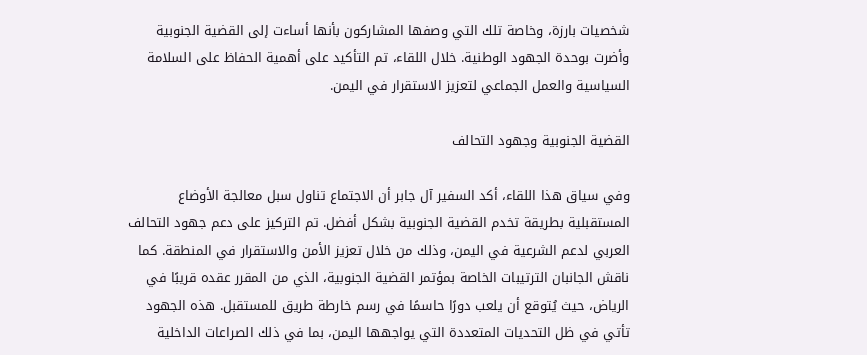شخصيات بارزة، وخاصة تلك التي وصفها المشاركون بأنها أساءت إلى القضية الجنوبية وأضرت بوحدة الجهود الوطنية. خلال اللقاء، تم التأكيد على أهمية الحفاظ على السلامة السياسية والعمل الجماعي لتعزيز الاستقرار في اليمن.

القضية الجنوبية وجهود التحالف

وفي سياق هذا اللقاء، أكد السفير آل جابر أن الاجتماع تناول سبل معالجة الأوضاع المستقبلية بطريقة تخدم القضية الجنوبية بشكل أفضل. تم التركيز على دعم جهود التحالف العربي لدعم الشرعية في اليمن، وذلك من خلال تعزيز الأمن والاستقرار في المنطقة. كما ناقش الجانبان الترتيبات الخاصة بمؤتمر القضية الجنوبية، الذي من المقرر عقده قريبًا في الرياض، حيث يُتوقع أن يلعب دورًا حاسمًا في رسم خارطة طريق للمستقبل. هذه الجهود تأتي في ظل التحديات المتعددة التي يواجهها اليمن، بما في ذلك الصراعات الداخلية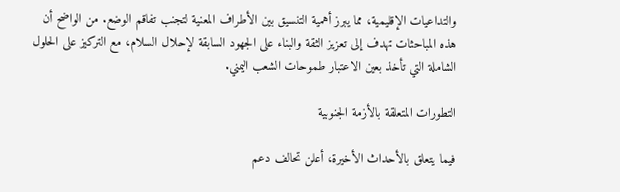والتداعيات الإقليمية، مما يبرز أهمية التنسيق بين الأطراف المعنية لتجنب تفاقم الوضع. من الواضح أن هذه المباحثات تهدف إلى تعزيز الثقة والبناء على الجهود السابقة لإحلال السلام، مع التركيز على الحلول الشاملة التي تأخذ بعين الاعتبار طموحات الشعب اليمني.

التطورات المتعلقة بالأزمة الجنوبية

فيما يتعلق بالأحداث الأخيرة، أعلن تحالف دعم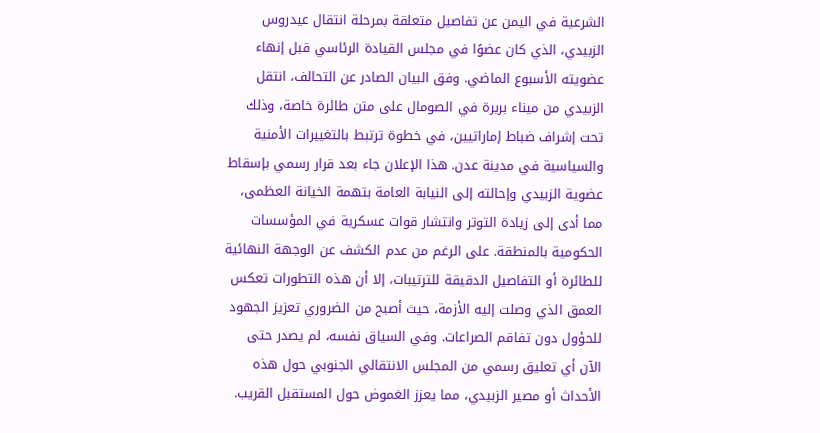الشرعية في اليمن عن تفاصيل متعلقة بمرحلة انتقال عيدروس الزبيدي، الذي كان عضوًا في مجلس القيادة الرئاسي قبل إنهاء عضويته الأسبوع الماضي. وفق البيان الصادر عن التحالف، انتقل الزبيدي من ميناء بربرة في الصومال على متن طائرة خاصة، وذلك تحت إشراف ضباط إماراتيين، في خطوة ترتبط بالتغييرات الأمنية والسياسية في مدينة عدن. هذا الإعلان جاء بعد قرار رسمي بإسقاط عضوية الزبيدي وإحالته إلى النيابة العامة بتهمة الخيانة العظمى، مما أدى إلى زيادة التوتر وانتشار قوات عسكرية في المؤسسات الحكومية بالمنطقة. على الرغم من عدم الكشف عن الوجهة النهائية للطائرة أو التفاصيل الدقيقة للترتيبات، إلا أن هذه التطورات تعكس العمق الذي وصلت إليه الأزمة، حيث أصبح من الضروري تعزيز الجهود للحؤول دون تفاقم الصراعات. وفي السياق نفسه، لم يصدر حتى الآن أي تعليق رسمي من المجلس الانتقالي الجنوبي حول هذه الأحداث أو مصير الزبيدي، مما يعزز الغموض حول المستقبل القريب.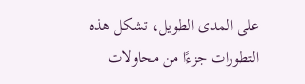على المدى الطويل، تشكل هذه التطورات جزءًا من محاولات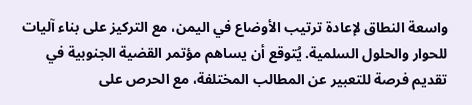واسعة النطاق لإعادة ترتيب الأوضاع في اليمن، مع التركيز على بناء آليات للحوار والحلول السلمية. يُتوقع أن يساهم مؤتمر القضية الجنوبية في تقديم فرصة للتعبير عن المطالب المختلفة، مع الحرص على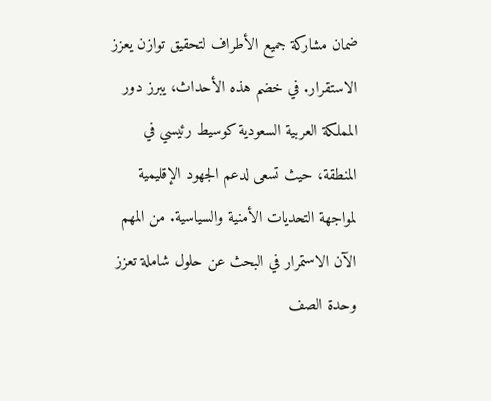ضمان مشاركة جميع الأطراف لتحقيق توازن يعزز الاستقرار. في خضم هذه الأحداث، يبرز دور المملكة العربية السعودية كوسيط رئيسي في المنطقة، حيث تسعى لدعم الجهود الإقليمية لمواجهة التحديات الأمنية والسياسية. من المهم الآن الاستمرار في البحث عن حلول شاملة تعزز وحدة الصف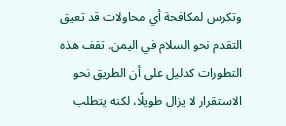وتكرس لمكافحة أي محاولات قد تعيق التقدم نحو السلام في اليمن. تقف هذه التطورات كدليل على أن الطريق نحو الاستقرار لا يزال طويلًا، لكنه يتطلب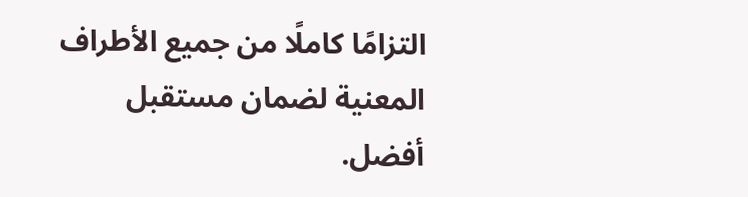التزامًا كاملًا من جميع الأطراف المعنية لضمان مستقبل أفضل.